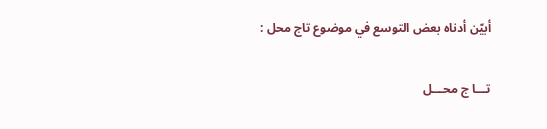أبيّن أدناه بعض التوسع في موضوع تاج محل :

تـــا ج محـــل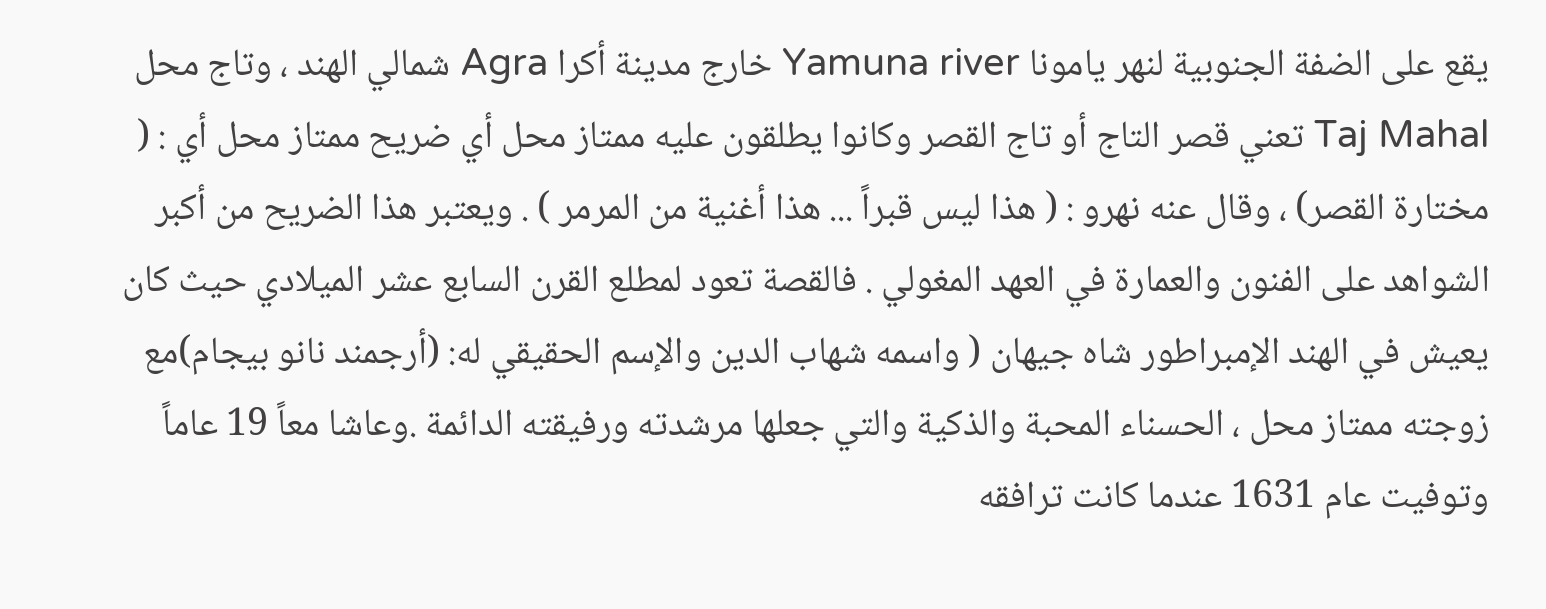يقع على الضفة الجنوبية لنهر يامونا Yamuna river خارج مدينة أكرا Agra شمالي الهند ، وتاج محل Taj Mahal تعني قصر التاج أو تاج القصر وكانوا يطلقون عليه ممتاز محل أي ضريح ممتاز محل أي : ( مختارة القصر) ، وقال عنه نهرو : ( هذا ليس قبراً ... هذا أغنية من المرمر ) . ويعتبر هذا الضريح من أكبر الشواهد على الفنون والعمارة في العهد المغولي . فالقصة تعود لمطلع القرن السابع عشر الميلادي حيث كان يعيش في الهند الإمبراطور شاه جيهان ( واسمه شهاب الدين والإسم الحقيقي له: (أرجمند نانو بيجام)مع زوجته ممتاز محل ، الحسناء المحبة والذكية والتي جعلها مرشدته ورفيقته الدائمة .وعاشا معاً 19 عاماً وتوفيت عام 1631 عندما كانت ترافقه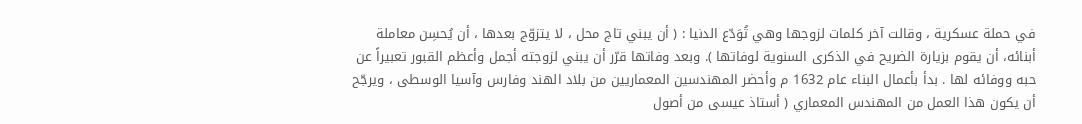في حملة عسكرية ، وقالت آخر كلمات لزوجها وهي تُوَدّع الدنيا : ( أن يبني تاج محل ، لا يتزوّج بعدها ، أن يُحسِن معاملة أبنائه، أن يقوم بزيارة الضريح في الذكرى السنوية لوفاتها ). وبعد وفاتها قرّر أن يبني لزوجته أجمل وأعظم القبور تعبيراً عن حبه ووفائه لها . بدأ بأعمال البناء عام 1632 م وأحضر المهندسين المعماريين من بلاد الهند وفارس وآسيا الوسطى ، ويرجّح أن يكون هذا العمل من المهندس المعماري ( أستاذ عيسى من أصول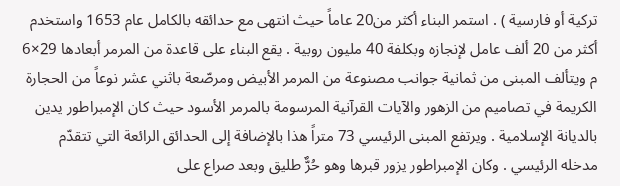تركية أو فارسية ) . استمر البناء أكثر من20 عاماً حيث انتهى مع حدائقه بالكامل عام 1653 واستخدم أكثر من 20 ألف عامل لإنجازه وبكلفة 40 مليون روبية . يقع البناء على قاعدة من المرمر أبعادها 29×6 م ويتألف المبنى من ثمانية جوانب مصنوعة من المرمر الأبيض ومرصّعة باثني عشر نوعاً من الحجارة الكريمة في تصاميم من الزهور والآيات القرآنية المرسومة بالمرمر الأسود حيث كان الإمبراطور يدين بالديانة الإسلامية . ويرتفع المبنى الرئيسي 73 متراً هذا بالإضافة إلى الحدائق الرائعة التي تتقدّم مدخله الرئيسي . وكان الإمبراطور يزور قبرها وهو حُرٌّ طليق وبعد صراع على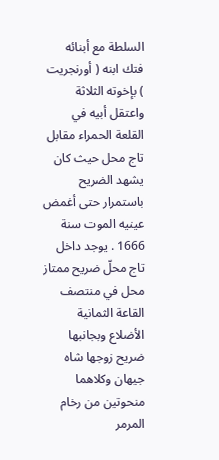السلطة مع أبنائه فتك ابنه ( أورنجريت ) بإخوته الثلاثة واعتقل أبيه في القلعة الحمراء مقابل تاج محل حيث كان يشهد الضريح باستمرار حتى أغمض عينيه الموت سنة 1666 . يوجد داخل تاج محلّ ضريح ممتاز محل في منتصف القاعة الثمانية الأضلاع وبجانبها ضريح زوجها شاه جيهان وكلاهما منحوتين من رخام المرمر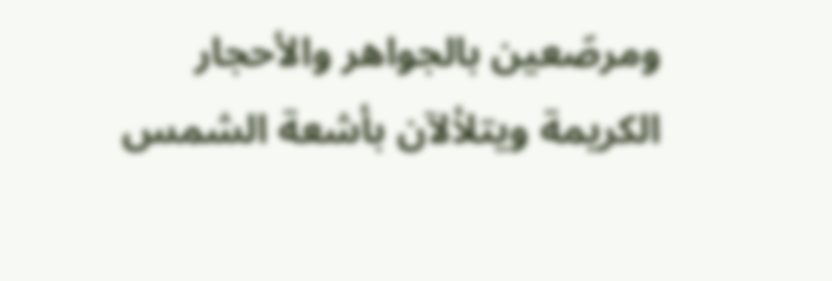ومرصّعين بالجواهر والأحجار الكريمة ويتلألآن بأشعة الشمس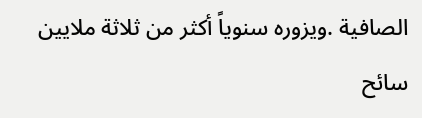الصافية .ويزوره سنوياً أكثر من ثلاثة ملايين سائح